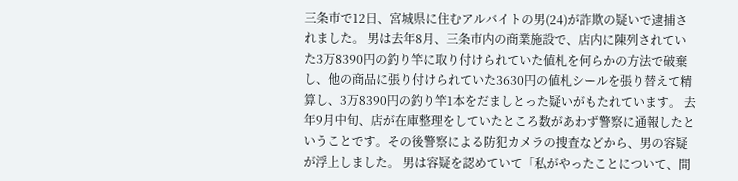三条市で12日、宮城県に住むアルバイトの男(24)が詐欺の疑いで逮捕されました。 男は去年8月、三条市内の商業施設で、店内に陳列されていた3万8390円の釣り竿に取り付けられていた値札を何らかの方法で破棄し、他の商品に張り付けられていた3630円の値札シールを張り替えて精算し、3万8390円の釣り竿1本をだましとった疑いがもたれています。 去年9月中旬、店が在庫整理をしていたところ数があわず警察に通報したということです。その後警察による防犯カメラの捜査などから、男の容疑が浮上しました。 男は容疑を認めていて「私がやったことについて、間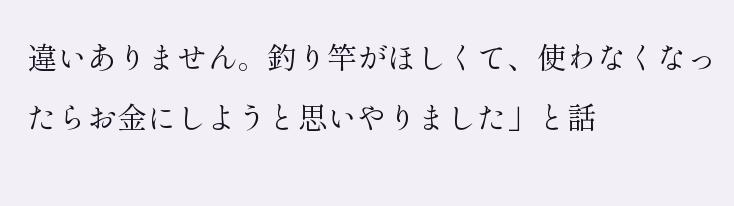違いありません。釣り竿がほしくて、使わなくなったらお金にしようと思いやりました」と話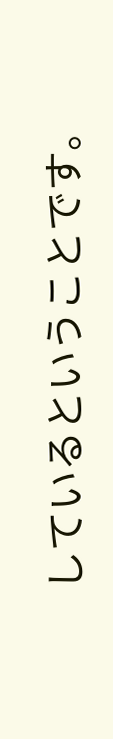しているということです。